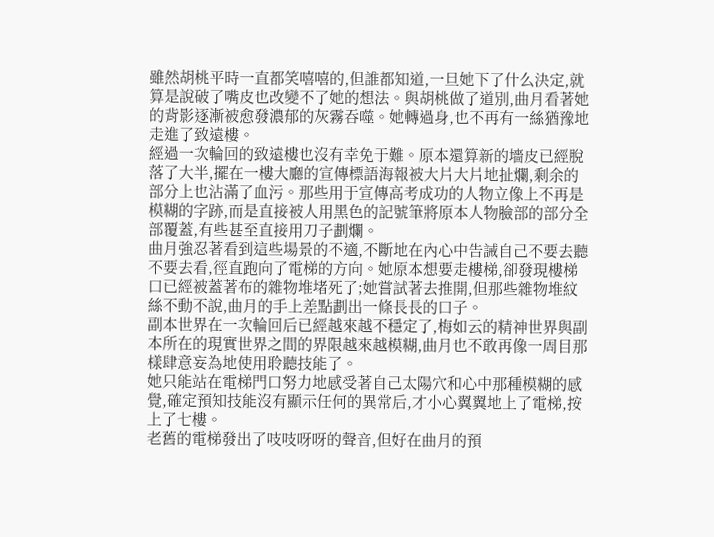雖然胡桃平時一直都笑嘻嘻的,但誰都知道,一旦她下了什么決定,就算是說破了嘴皮也改變不了她的想法。與胡桃做了道別,曲月看著她的背影逐漸被愈發濃郁的灰霧吞噬。她轉過身,也不再有一絲猶豫地走進了致遠樓。
經過一次輪回的致遠樓也沒有幸免于難。原本還算新的墻皮已經脫落了大半,擺在一樓大廳的宣傳標語海報被大片大片地扯爛,剩余的部分上也沾滿了血污。那些用于宣傳高考成功的人物立像上不再是模糊的字跡,而是直接被人用黑色的記號筆將原本人物臉部的部分全部覆蓋,有些甚至直接用刀子劃爛。
曲月強忍著看到這些場景的不適,不斷地在內心中告誡自己不要去聽不要去看,徑直跑向了電梯的方向。她原本想要走樓梯,卻發現樓梯口已經被蓋著布的雜物堆堵死了;她嘗試著去推開,但那些雜物堆紋絲不動不說,曲月的手上差點劃出一條長長的口子。
副本世界在一次輪回后已經越來越不穩定了,梅如云的精神世界與副本所在的現實世界之間的界限越來越模糊,曲月也不敢再像一周目那樣肆意妄為地使用聆聽技能了。
她只能站在電梯門口努力地感受著自己太陽穴和心中那種模糊的感覺,確定預知技能沒有顯示任何的異常后,才小心翼翼地上了電梯,按上了七樓。
老舊的電梯發出了吱吱呀呀的聲音,但好在曲月的預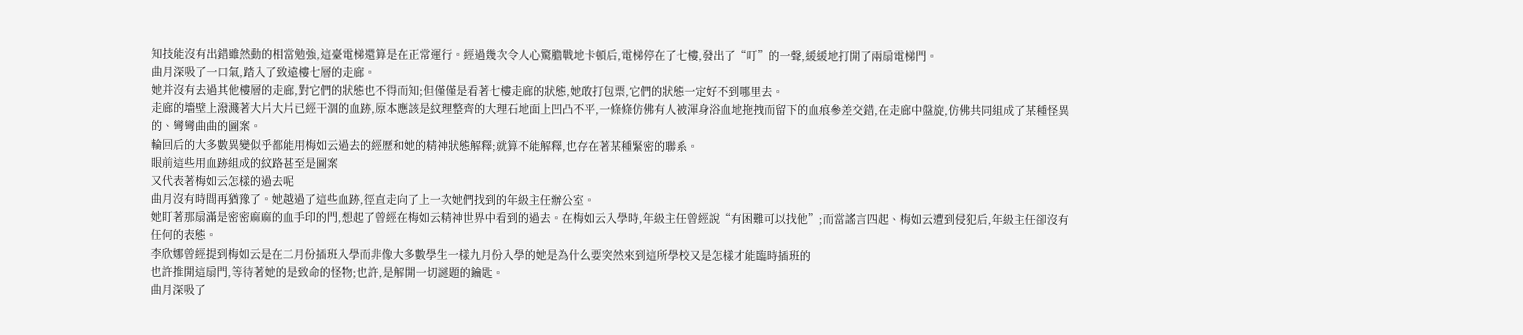知技能沒有出錯雖然動的相當勉強,這臺電梯還算是在正常運行。經過幾次令人心驚膽戰地卡頓后,電梯停在了七樓,發出了“叮”的一聲,緩緩地打開了兩扇電梯門。
曲月深吸了一口氣,踏入了致遠樓七層的走廊。
她并沒有去過其他樓層的走廊,對它們的狀態也不得而知;但僅僅是看著七樓走廊的狀態,她敢打包票,它們的狀態一定好不到哪里去。
走廊的墻壁上潑濺著大片大片已經干涸的血跡,原本應該是紋理整齊的大理石地面上凹凸不平,一條條仿佛有人被渾身浴血地拖拽而留下的血痕參差交錯,在走廊中盤旋,仿佛共同組成了某種怪異的、彎彎曲曲的圖案。
輪回后的大多數異變似乎都能用梅如云過去的經歷和她的精神狀態解釋;就算不能解釋,也存在著某種緊密的聯系。
眼前這些用血跡組成的紋路甚至是圖案
又代表著梅如云怎樣的過去呢
曲月沒有時間再猶豫了。她越過了這些血跡,徑直走向了上一次她們找到的年級主任辦公室。
她盯著那扇滿是密密麻麻的血手印的門,想起了曾經在梅如云精神世界中看到的過去。在梅如云入學時,年級主任曾經說“有困難可以找他”;而當謠言四起、梅如云遭到侵犯后,年級主任卻沒有任何的表態。
李欣娜曾經提到梅如云是在二月份插班入學而非像大多數學生一樣九月份入學的她是為什么要突然來到這所學校又是怎樣才能臨時插班的
也許推開這扇門,等待著她的是致命的怪物;也許,是解開一切謎題的鑰匙。
曲月深吸了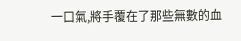一口氣,將手覆在了那些無數的血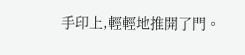手印上,輕輕地推開了門。